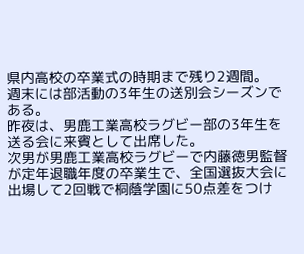県内高校の卒業式の時期まで残り2週間。
週末には部活動の3年生の送別会シーズンである。
昨夜は、男鹿工業高校ラグビー部の3年生を送る会に来賓として出席した。
次男が男鹿工業高校ラグビーで内藤徳男監督が定年退職年度の卒業生で、全国選抜大会に出場して2回戦で桐蔭学園に50点差をつけ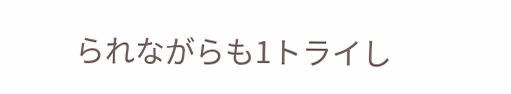られながらも1トライし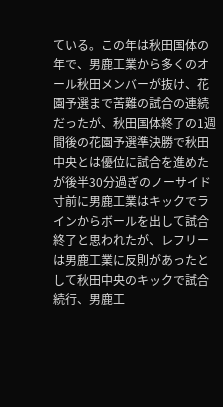ている。この年は秋田国体の年で、男鹿工業から多くのオール秋田メンバーが抜け、花園予選まで苦難の試合の連続だったが、秋田国体終了の1週間後の花園予選準決勝で秋田中央とは優位に試合を進めたが後半30分過ぎのノーサイド寸前に男鹿工業はキックでラインからボールを出して試合終了と思われたが、レフリーは男鹿工業に反則があったとして秋田中央のキックで試合続行、男鹿工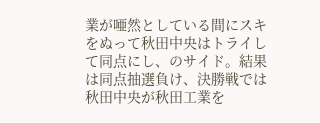業が唖然としている間にスキをぬって秋田中央はトライして同点にし、のサイド。結果は同点抽選負け、決勝戦では秋田中央が秋田工業を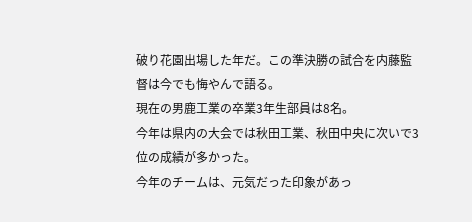破り花園出場した年だ。この準決勝の試合を内藤監督は今でも悔やんで語る。
現在の男鹿工業の卒業3年生部員は8名。
今年は県内の大会では秋田工業、秋田中央に次いで3位の成績が多かった。
今年のチームは、元気だった印象があっ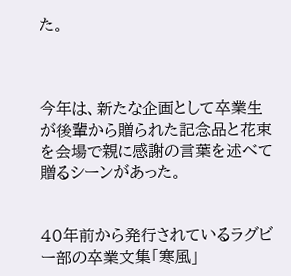た。



今年は、新たな企画として卒業生が後輩から贈られた記念品と花束を会場で親に感謝の言葉を述べて贈るシーンがあった。


40年前から発行されているラグビー部の卒業文集「寒風」